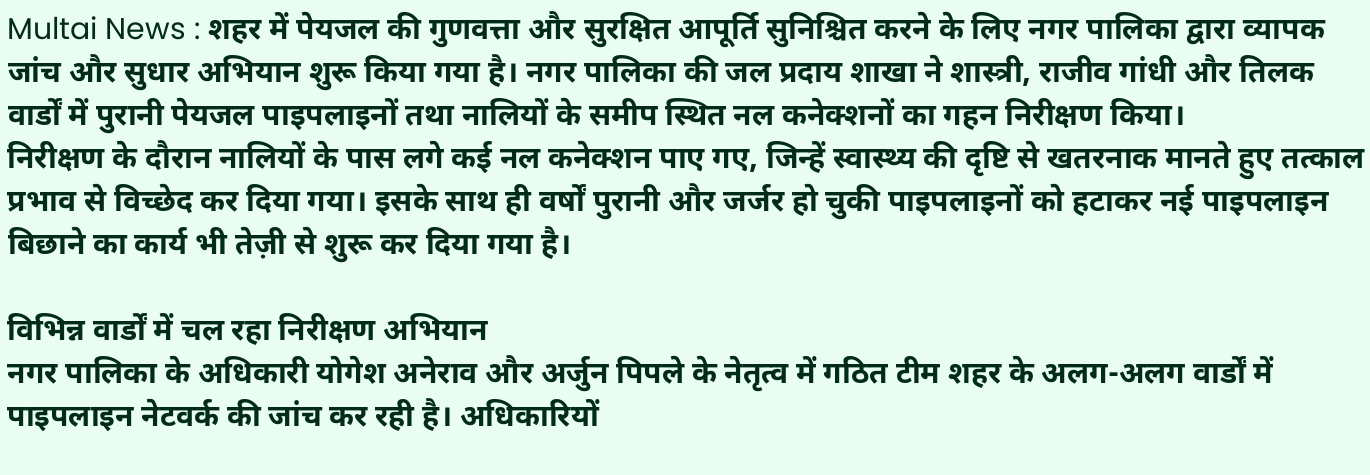Multai News : शहर में पेयजल की गुणवत्ता और सुरक्षित आपूर्ति सुनिश्चित करने के लिए नगर पालिका द्वारा व्यापक जांच और सुधार अभियान शुरू किया गया है। नगर पालिका की जल प्रदाय शाखा ने शास्त्री, राजीव गांधी और तिलक वार्डों में पुरानी पेयजल पाइपलाइनों तथा नालियों के समीप स्थित नल कनेक्शनों का गहन निरीक्षण किया।
निरीक्षण के दौरान नालियों के पास लगे कई नल कनेक्शन पाए गए, जिन्हें स्वास्थ्य की दृष्टि से खतरनाक मानते हुए तत्काल प्रभाव से विच्छेद कर दिया गया। इसके साथ ही वर्षों पुरानी और जर्जर हो चुकी पाइपलाइनों को हटाकर नई पाइपलाइन बिछाने का कार्य भी तेज़ी से शुरू कर दिया गया है।

विभिन्न वार्डों में चल रहा निरीक्षण अभियान
नगर पालिका के अधिकारी योगेश अनेराव और अर्जुन पिपले के नेतृत्व में गठित टीम शहर के अलग-अलग वार्डों में पाइपलाइन नेटवर्क की जांच कर रही है। अधिकारियों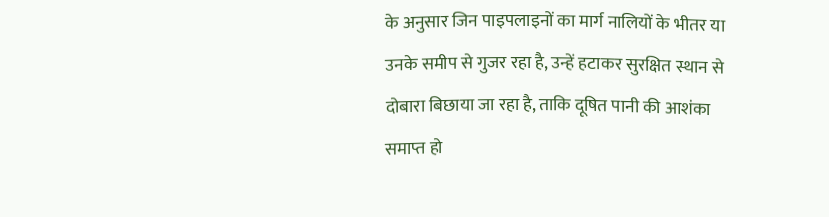के अनुसार जिन पाइपलाइनों का मार्ग नालियों के भीतर या उनके समीप से गुजर रहा है, उन्हें हटाकर सुरक्षित स्थान से दोबारा बिछाया जा रहा है, ताकि दूषित पानी की आशंका समाप्त हो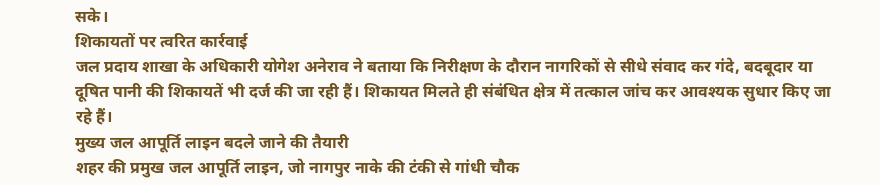सके।
शिकायतों पर त्वरित कार्रवाई
जल प्रदाय शाखा के अधिकारी योगेश अनेराव ने बताया कि निरीक्षण के दौरान नागरिकों से सीधे संवाद कर गंदे, बदबूदार या दूषित पानी की शिकायतें भी दर्ज की जा रही हैं। शिकायत मिलते ही संबंधित क्षेत्र में तत्काल जांच कर आवश्यक सुधार किए जा रहे हैं।
मुख्य जल आपूर्ति लाइन बदले जाने की तैयारी
शहर की प्रमुख जल आपूर्ति लाइन, जो नागपुर नाके की टंकी से गांधी चौक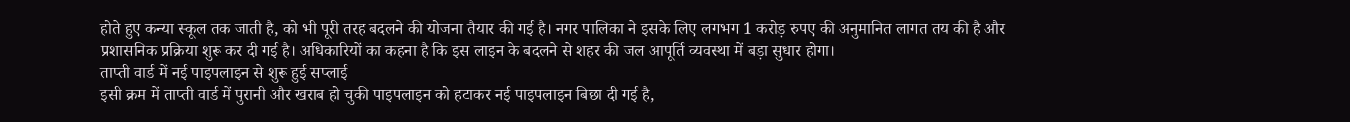होते हुए कन्या स्कूल तक जाती है, को भी पूरी तरह बदलने की योजना तैयार की गई है। नगर पालिका ने इसके लिए लगभग 1 करोड़ रुपए की अनुमानित लागत तय की है और प्रशासनिक प्रक्रिया शुरू कर दी गई है। अधिकारियों का कहना है कि इस लाइन के बदलने से शहर की जल आपूर्ति व्यवस्था में बड़ा सुधार होगा।
ताप्ती वार्ड में नई पाइपलाइन से शुरू हुई सप्लाई
इसी क्रम में ताप्ती वार्ड में पुरानी और खराब हो चुकी पाइपलाइन को हटाकर नई पाइपलाइन बिछा दी गई है,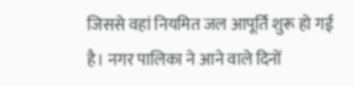जिससे वहां नियमित जल आपूर्ति शुरू हो गई है। नगर पालिका ने आने वाले दिनों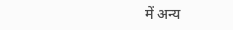में अन्य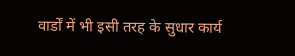वार्डों में भी इसी तरह के सुधार कार्य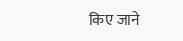किए जाने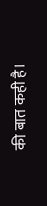की बात कही है।